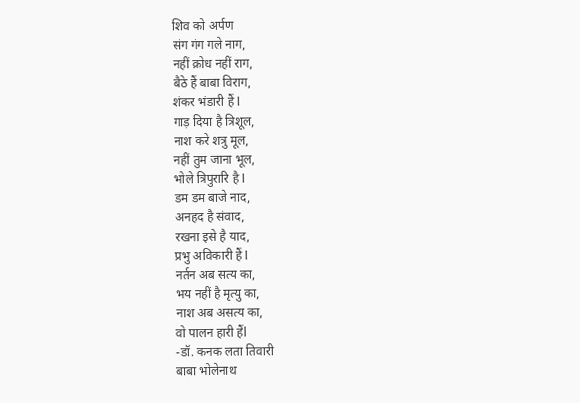शिव को अर्पण
संग गंग गले नाग,
नहीं क्रोध नहीं राग,
बैठे हैं बाबा विराग,
शंकर भंडारी हैं l
गाड़ दिया है त्रिशूल,
नाश करे शत्रु मूल,
नहीं तुम जाना भूल,
भोले त्रिपुरारि है l
डम डम बाजे नाद,
अनहद है संवाद,
रखना इसे है याद,
प्रभु अविकारी हैं l
नर्तन अब सत्य का,
भय नहीं है मृत्यु का,
नाश अब असत्य का,
वो पालन हारी हैंl
-डॉ. कनक लता तिवारी
बाबा भोलेनाथ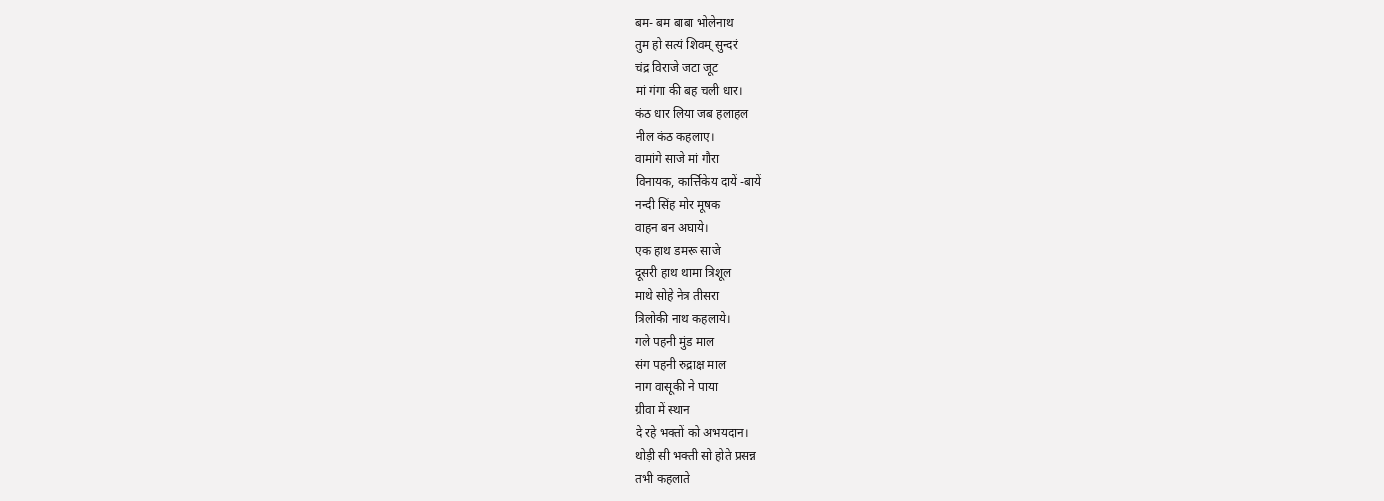बम- बम बाबा भोलेनाथ
तुम हो सत्यं शिवम् सुन्दरं
चंद्र विराजे जटा जूट
मां गंगा की बह चली धार।
कंठ धार लिया जब हलाहल
नील कंठ कहलाए।
वामांगे साजे मां गौरा
विनायक, कार्त्तिकेय दायें -बायें
नन्दी सिंह मोर मूषक
वाहन बन अघाये।
एक हाथ डमरू साजे
दूसरी हाथ थामा त्रिशूल
माथे सोहे नेत्र तीसरा
त्रिलोकी नाथ कहलाये।
गले पहनी मुंड माल
संग पहनी रुद्राक्ष माल
नाग वासूकी ने पाया
ग्रीवा में स्थान
दे रहे भक्तों को अभयदान।
थोड़ी सी भक्ती सो होते प्रसन्न
तभी कहलाते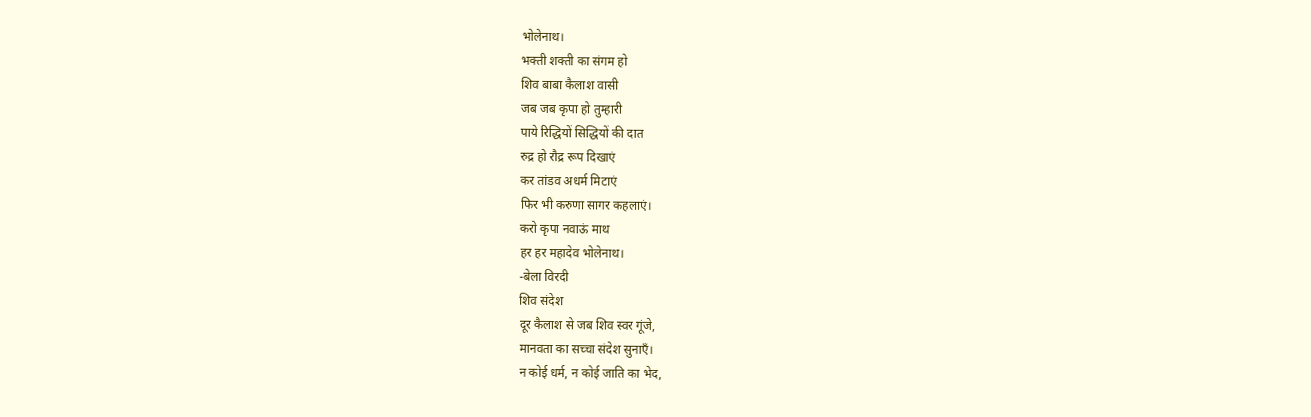भोलेनाथ।
भक्ती शक्ती का संगम हो
शिव बाबा कैलाश वासी
जब जब कृपा हो तुम्हारी
पाये रिद्धियों सिद्धियों की दात
रुद्र हो रौद्र रूप दिखाएं
कर तांडव अधर्म मिटाएं
फिर भी करुणा सागर कहलाएं।
करो कृपा नवाऊं माथ
हर हर महादेव भोलेनाथ।
-बेला विरदी
शिव संदेश
दूर कैलाश से जब शिव स्वर गूंजे,
मानवता का सच्चा संदेश सुनाएँ।
न कोई धर्म, न कोई जाति का भेद,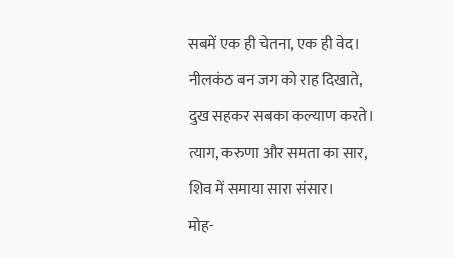सबमें एक ही चेतना, एक ही वेद।
नीलकंठ बन जग को राह दिखाते,
दुख सहकर सबका कल्याण करते।
त्याग, करुणा और समता का सार,
शिव में समाया सारा संसार।
मोह-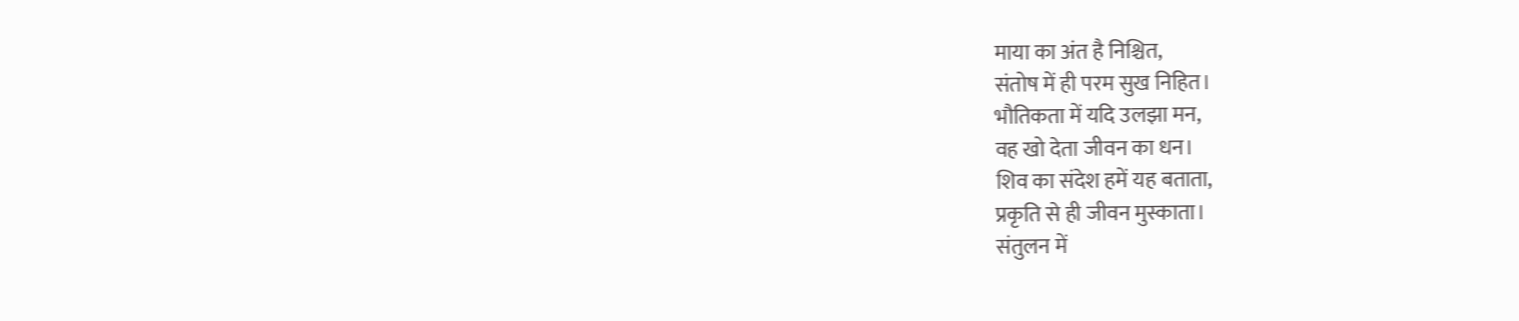माया का अंत है निश्चित,
संतोष में ही परम सुख निहित।
भौतिकता में यदि उलझा मन,
वह खो देता जीवन का धन।
शिव का संदेश हमें यह बताता,
प्रकृति से ही जीवन मुस्काता।
संतुलन में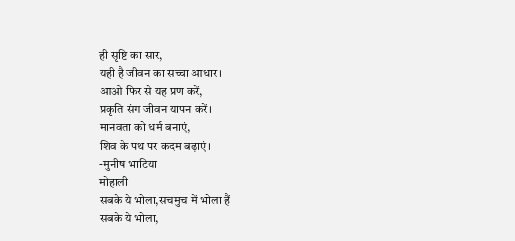ही सृष्टि का सार,
यही है जीवन का सच्चा आधार।
आओ फिर से यह प्रण करें,
प्रकृति संग जीवन यापन करें।
मानवता को धर्म बनाएं,
शिव के पथ पर कदम बढ़ाएं।
-मुनीष भाटिया
मोहाली
सबके ये भोला,सचमुच में भोला हैं
सबके ये भोला,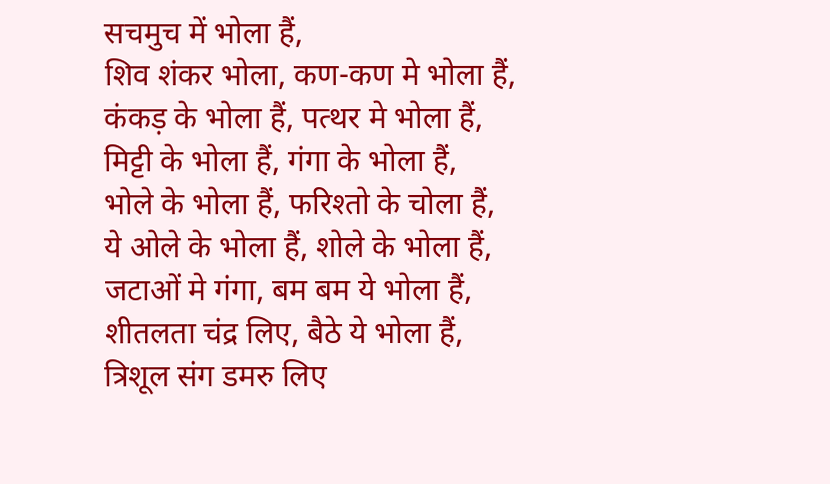सचमुच में भोला हैं,
शिव शंकर भोला, कण-कण मे भोला हैं,
कंकड़ के भोला हैं, पत्थर मे भोला हैं,
मिट्टी के भोला हैं, गंगा के भोला हैं,
भोले के भोला हैं, फरिश्तो के चोला हैं,
ये ओले के भोला हैं, शोले के भोला हैं,
जटाओं मे गंगा, बम बम ये भोला हैं,
शीतलता चंद्र लिए, बैठे ये भोला हैं,
त्रिशूल संग डमरु लिए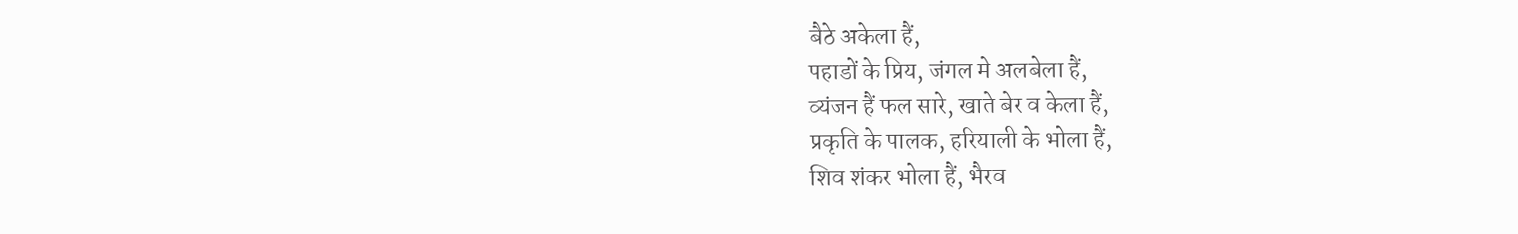बैठे अकेला हैं,
पहाडों के प्रिय, जंगल मे अलबेला हैं,
व्यंजन हैं फल सारे, खाते बेर व केला हैं,
प्रकृति के पालक, हरियाली के भोला हैं,
शिव शंकर भोला हैं, भैरव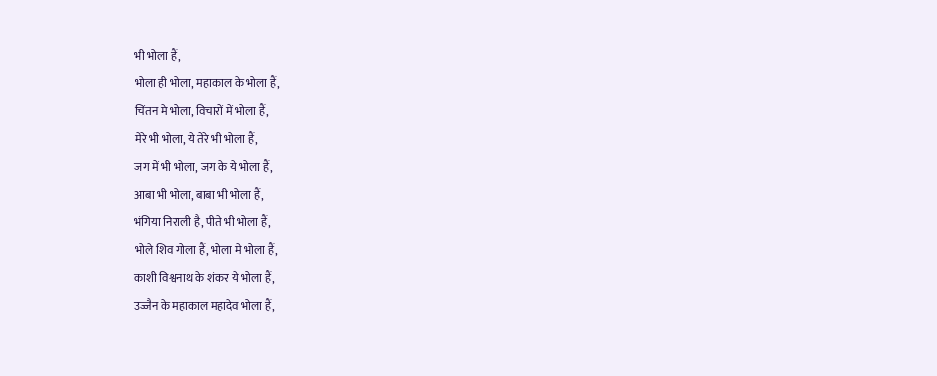भी भोला हैं,
भोला ही भोला, महाकाल के भोला हैं,
चिंतन मे भोला, विचारों में भोला हैं,
मेरे भी भोला, ये तेरे भी भोला हैं,
जग में भी भोला, जग के ये भोला हैं,
आबा भी भोला, बाबा भी भोला हैं,
भंगिया निराली है, पीते भी भोला हैं,
भोले शिव गोला हैं, भोला मे भोला हैं,
काशी विश्वनाथ के शंकर ये भोला हैं,
उज्जैन के महाकाल महादेव भोला हैं,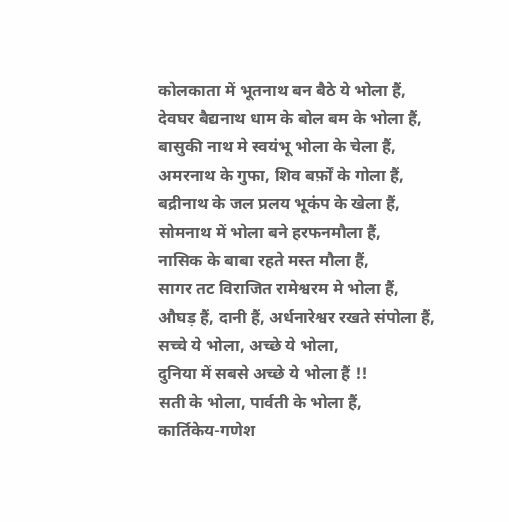कोलकाता में भूतनाथ बन बैठे ये भोला हैं,
देवघर बैद्यनाथ धाम के बोल बम के भोला हैं,
बासुकी नाथ मे स्वयंभू भोला के चेला हैं,
अमरनाथ के गुफा, शिव बर्फ़ों के गोला हैं,
बद्रीनाथ के जल प्रलय भूकंप के खेला हैं,
सोमनाथ में भोला बने हरफनमौला हैं,
नासिक के बाबा रहते मस्त मौला हैं,
सागर तट विराजित रामेश्वरम मे भोला हैं,
औघड़ हैं, दानी हैं, अर्धनारेश्वर रखते संपोला हैं,
सच्चे ये भोला, अच्छे ये भोला,
दुनिया में सबसे अच्छे ये भोला हैं !!
सती के भोला, पार्वती के भोला हैं,
कार्तिकेय-गणेश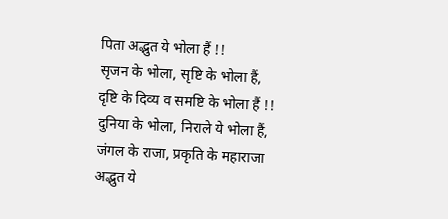पिता अद्भुत ये भोला हैं !!
सृजन के भोला, सृष्टि के भोला हैं,
दृष्टि के दिव्य व समष्टि के भोला हैं !!
दुनिया के भोला, निराले ये भोला हैं,
जंगल के राजा, प्रकृति के महाराजा
अद्भुत ये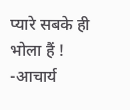प्यारे सबके ही भोला हैं !
-आचार्य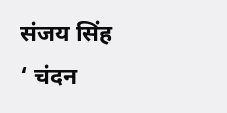संजय सिंह ‘ चंदन